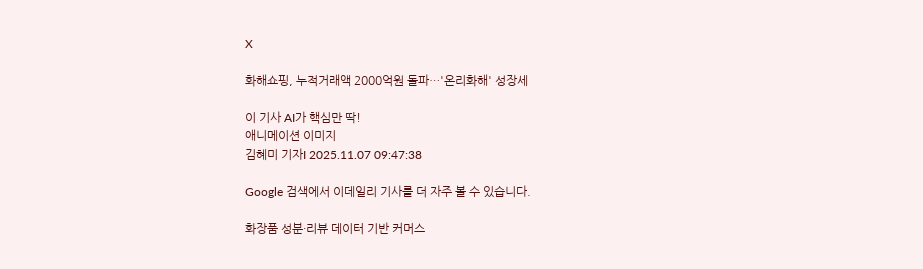X

화해쇼핑, 누적거래액 2000억원 돌파…'온리화해' 성장세

이 기사 AI가 핵심만 딱!
애니메이션 이미지
김혜미 기자I 2025.11.07 09:47:38

Google 검색에서 이데일리 기사를 더 자주 볼 수 있습니다.

화장품 성분·리뷰 데이터 기반 커머스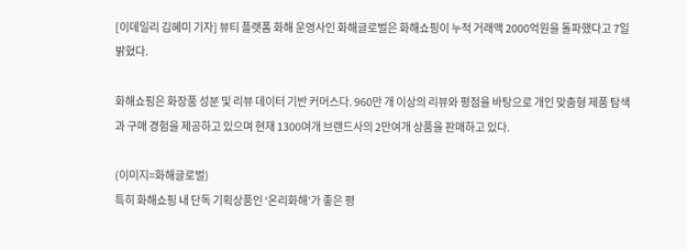[이데일리 김혜미 기자] 뷰티 플랫폼 화해 운영사인 화해글로벌은 화해쇼핑이 누적 거래액 2000억원을 돌파했다고 7일 밝혔다.

화해쇼핑은 화장품 성분 및 리뷰 데이터 기반 커머스다. 960만 개 이상의 리뷰와 평점을 바탕으로 개인 맞춤형 제품 탐색과 구매 경험을 제공하고 있으며 현재 1300여개 브랜드사의 2만여개 상품을 판매하고 있다.

(이미지=화해글로벌)
특히 화해쇼핑 내 단독 기획상품인 ‘온리화해’가 좋은 평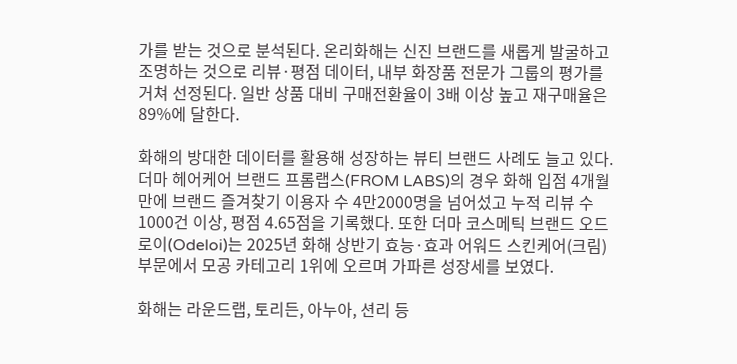가를 받는 것으로 분석된다. 온리화해는 신진 브랜드를 새롭게 발굴하고 조명하는 것으로 리뷰·평점 데이터, 내부 화장품 전문가 그룹의 평가를 거쳐 선정된다. 일반 상품 대비 구매전환율이 3배 이상 높고 재구매율은 89%에 달한다.

화해의 방대한 데이터를 활용해 성장하는 뷰티 브랜드 사례도 늘고 있다. 더마 헤어케어 브랜드 프롬랩스(FROM LABS)의 경우 화해 입점 4개월 만에 브랜드 즐겨찾기 이용자 수 4만2000명을 넘어섰고 누적 리뷰 수 1000건 이상, 평점 4.65점을 기록했다. 또한 더마 코스메틱 브랜드 오드로이(Odeloi)는 2025년 화해 상반기 효능·효과 어워드 스킨케어(크림) 부문에서 모공 카테고리 1위에 오르며 가파른 성장세를 보였다.

화해는 라운드랩, 토리든, 아누아, 션리 등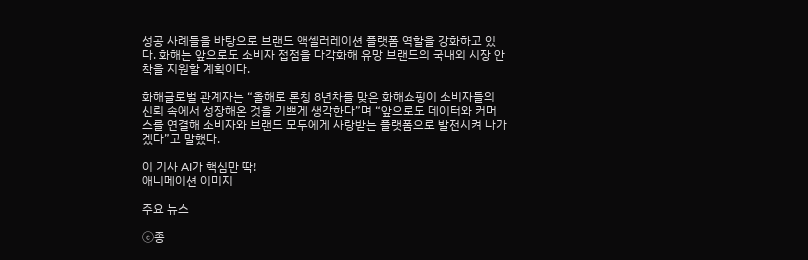성공 사례들을 바탕으로 브랜드 액셀러레이션 플랫폼 역할을 강화하고 있다. 화해는 앞으로도 소비자 접점을 다각화해 유망 브랜드의 국내외 시장 안착을 지원할 계획이다.

화해글로벌 관계자는 “올해로 론칭 8년차를 맞은 화해쇼핑이 소비자들의 신뢰 속에서 성장해온 것을 기쁘게 생각한다”며 “앞으로도 데이터와 커머스를 연결해 소비자와 브랜드 모두에게 사랑받는 플랫폼으로 발전시켜 나가겠다”고 말했다.

이 기사 AI가 핵심만 딱!
애니메이션 이미지

주요 뉴스

ⓒ종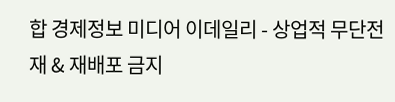합 경제정보 미디어 이데일리 - 상업적 무단전재 & 재배포 금지